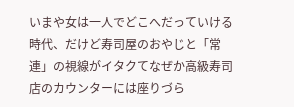いまや女は一人でどこへだっていける時代、だけど寿司屋のおやじと「常連」の視線がイタクてなぜか高級寿司店のカウンターには座りづら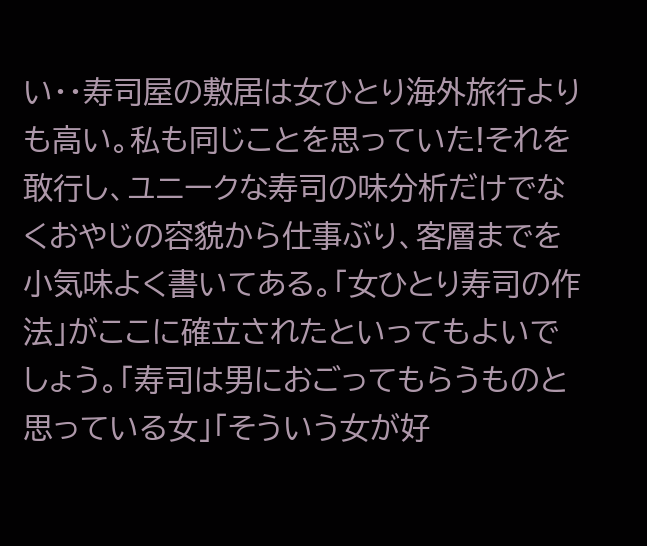い・・寿司屋の敷居は女ひとり海外旅行よりも高い。私も同じことを思っていた!それを敢行し、ユニークな寿司の味分析だけでなくおやじの容貌から仕事ぶり、客層までを小気味よく書いてある。「女ひとり寿司の作法」がここに確立されたといってもよいでしょう。「寿司は男におごってもらうものと思っている女」「そういう女が好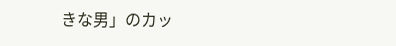きな男」のカッ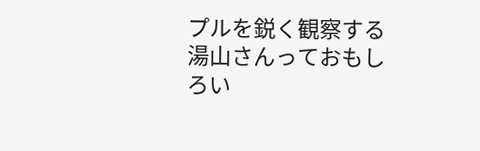プルを鋭く観察する湯山さんっておもしろい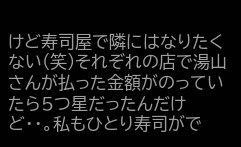けど寿司屋で隣にはなりたくない(笑)それぞれの店で湯山さんが払った金額がのっていたら5つ星だったんだけど・・。私もひとり寿司がで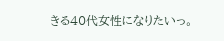きる40代女性になりたいっ。